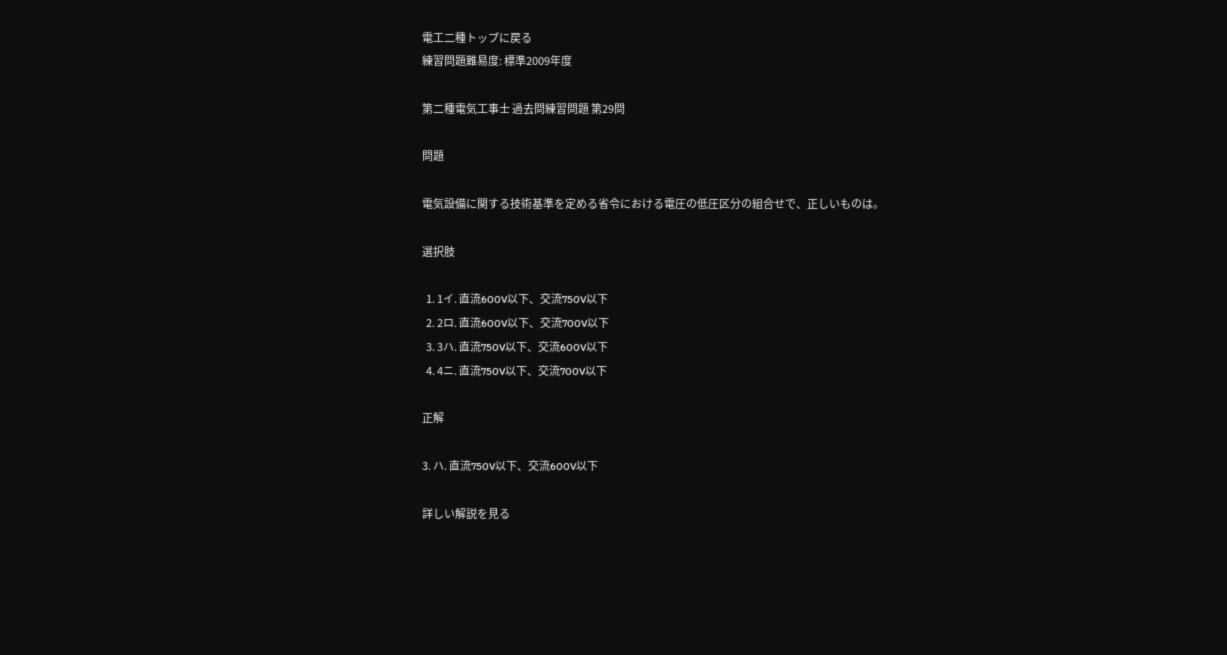電工二種トップに戻る
練習問題難易度: 標準2009年度

第二種電気工事士 過去問練習問題 第29問

問題

電気設備に関する技術基準を定める省令における電圧の低圧区分の組合せで、正しいものは。

選択肢

  1. 1イ. 直流600V以下、交流750V以下
  2. 2ロ. 直流600V以下、交流700V以下
  3. 3ハ. 直流750V以下、交流600V以下
  4. 4ニ. 直流750V以下、交流700V以下

正解

3. ハ. 直流750V以下、交流600V以下

詳しい解説を見る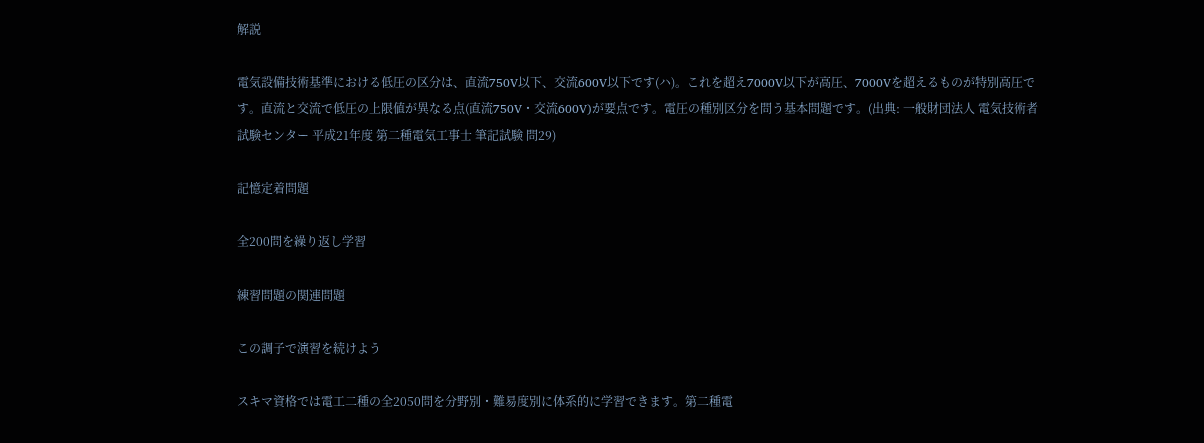解説

電気設備技術基準における低圧の区分は、直流750V以下、交流600V以下です(ハ)。これを超え7000V以下が高圧、7000Vを超えるものが特別高圧です。直流と交流で低圧の上限値が異なる点(直流750V・交流600V)が要点です。電圧の種別区分を問う基本問題です。(出典: 一般財団法人 電気技術者試験センター 平成21年度 第二種電気工事士 筆記試験 問29)

記憶定着問題

全200問を繰り返し学習

練習問題の関連問題

この調子で演習を続けよう

スキマ資格では電工二種の全2050問を分野別・難易度別に体系的に学習できます。第二種電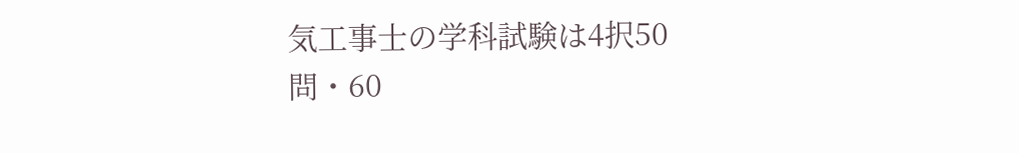気工事士の学科試験は4択50問・60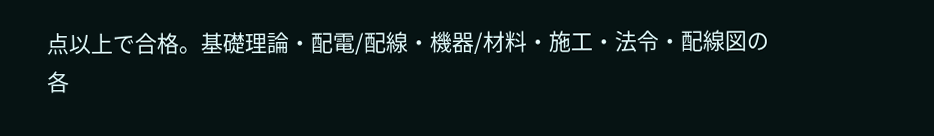点以上で合格。基礎理論・配電/配線・機器/材料・施工・法令・配線図の各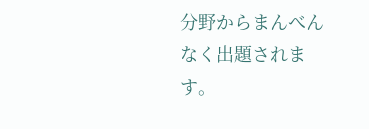分野からまんべんなく出題されます。